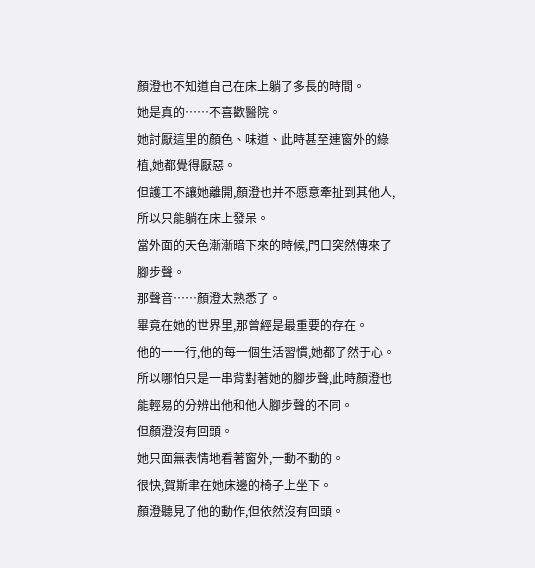顏澄也不知道自己在床上躺了多長的時間。
她是真的……不喜歡醫院。
她討厭這里的顏色、味道、此時甚至連窗外的綠植,她都覺得厭惡。
但護工不讓她離開,顏澄也并不愿意牽扯到其他人,所以只能躺在床上發呆。
當外面的天色漸漸暗下來的時候,門口突然傳來了腳步聲。
那聲音……顏澄太熟悉了。
畢竟在她的世界里,那曾經是最重要的存在。
他的一一行,他的每一個生活習慣,她都了然于心。
所以哪怕只是一串背對著她的腳步聲,此時顏澄也能輕易的分辨出他和他人腳步聲的不同。
但顏澄沒有回頭。
她只面無表情地看著窗外,一動不動的。
很快,賀斯聿在她床邊的椅子上坐下。
顏澄聽見了他的動作,但依然沒有回頭。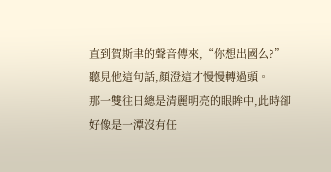直到賀斯聿的聲音傳來,“你想出國么?”
聽見他這句話,顏澄這才慢慢轉過頭。
那一雙往日總是清麗明亮的眼眸中,此時卻好像是一潭沒有任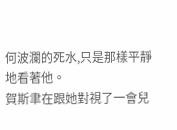何波瀾的死水,只是那樣平靜地看著他。
賀斯聿在跟她對視了一會兒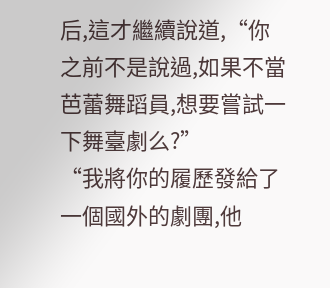后,這才繼續說道,“你之前不是說過,如果不當芭蕾舞蹈員,想要嘗試一下舞臺劇么?”
“我將你的履歷發給了一個國外的劇團,他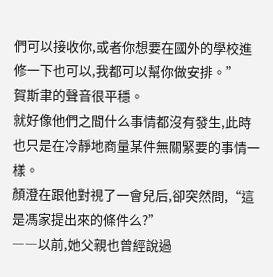們可以接收你,或者你想要在國外的學校進修一下也可以,我都可以幫你做安排。”
賀斯聿的聲音很平穩。
就好像他們之間什么事情都沒有發生,此時也只是在冷靜地商量某件無關緊要的事情一樣。
顏澄在跟他對視了一會兒后,卻突然問,“這是馮家提出來的條件么?”
――以前,她父親也曾經說過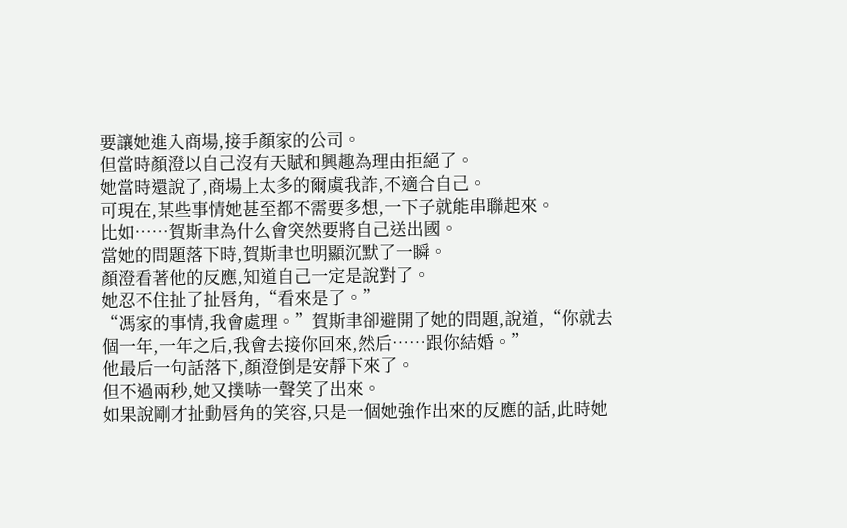要讓她進入商場,接手顏家的公司。
但當時顏澄以自己沒有天賦和興趣為理由拒絕了。
她當時還說了,商場上太多的爾虞我詐,不適合自己。
可現在,某些事情她甚至都不需要多想,一下子就能串聯起來。
比如……賀斯聿為什么會突然要將自己送出國。
當她的問題落下時,賀斯聿也明顯沉默了一瞬。
顏澄看著他的反應,知道自己一定是說對了。
她忍不住扯了扯唇角,“看來是了。”
“馮家的事情,我會處理。”賀斯聿卻避開了她的問題,說道,“你就去個一年,一年之后,我會去接你回來,然后……跟你結婚。”
他最后一句話落下,顏澄倒是安靜下來了。
但不過兩秒,她又撲哧一聲笑了出來。
如果說剛才扯動唇角的笑容,只是一個她強作出來的反應的話,此時她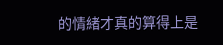的情緒才真的算得上是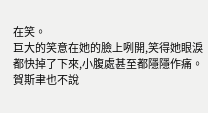在笑。
巨大的笑意在她的臉上咧開,笑得她眼淚都快掉了下來,小腹處甚至都隱隱作痛。
賀斯聿也不說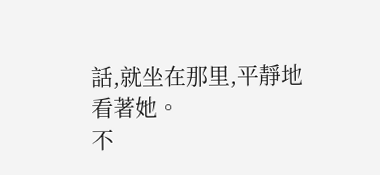話,就坐在那里,平靜地看著她。
不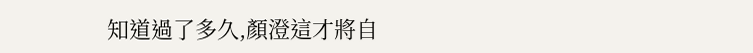知道過了多久,顏澄這才將自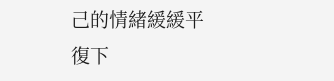己的情緒緩緩平復下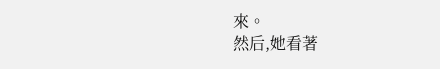來。
然后,她看著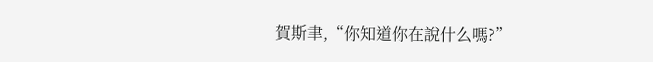賀斯聿,“你知道你在說什么嗎?”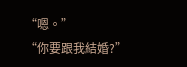“嗯。”
“你要跟我結婚?”